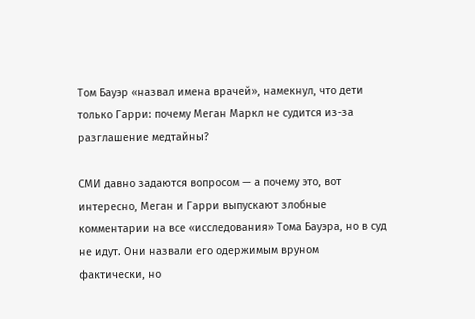Том Бауэр «назвал имена врачей», намекнул, что дети только Гарри: почему Меган Маркл не судится из-за разглашение медтайны?

СМИ давно задаются вопросом — а почему это, вот интересно, Меган и Гарри выпускают злобные комментарии на все «исследования» Тома Бауэра, но в суд не идут. Они назвали его одержимым вруном фактически, но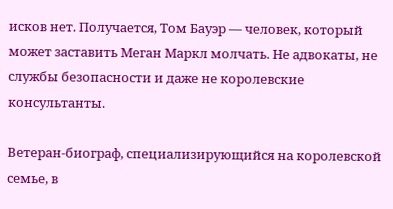исков нет. Получается, Том Бауэр — человек, который может заставить Меган Маркл молчать. Не адвокаты, не службы безопасности и даже не королевские консультанты.

Ветеран-биограф, специализирующийся на королевской семье, в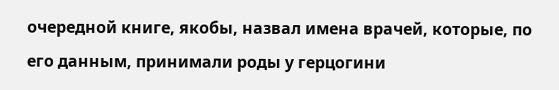очередной книге, якобы, назвал имена врачей, которые, по его данным, принимали роды у герцогини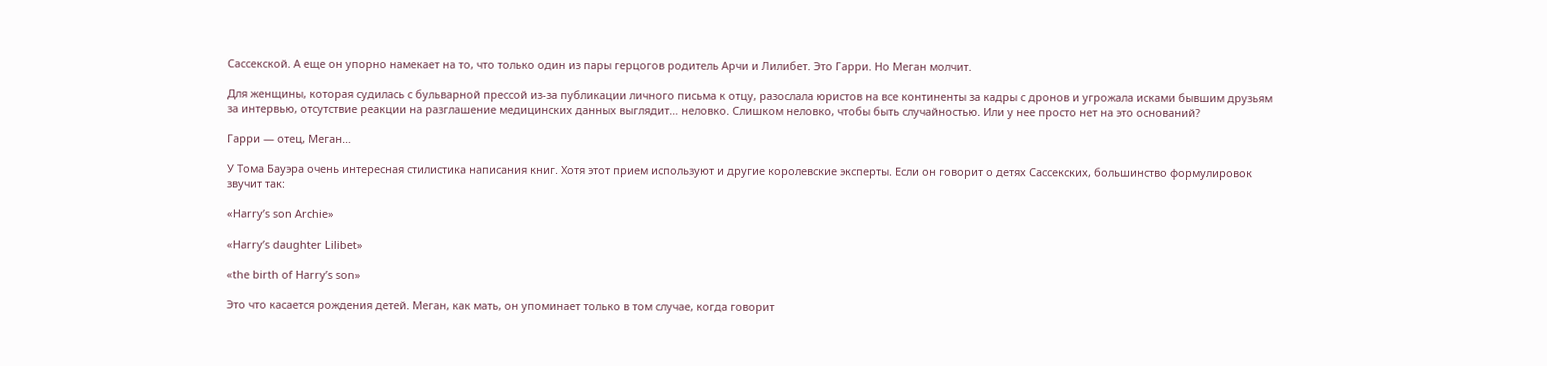Сассекской. А еще он упорно намекает на то, что только один из пары герцогов родитель Арчи и Лилибет. Это Гарри. Но Меган молчит.

Для женщины, которая судилась с бульварной прессой из-за публикации личного письма к отцу, разослала юристов на все континенты за кадры с дронов и угрожала исками бывшим друзьям за интервью, отсутствие реакции на разглашение медицинских данных выглядит… неловко. Слишком неловко, чтобы быть случайностью. Или у нее просто нет на это оснований?

Гарри — отец, Меган…

У Тома Бауэра очень интересная стилистика написания книг. Хотя этот прием используют и другие королевские эксперты. Если он говорит о детях Сассекских, большинство формулировок звучит так:

«Harry’s son Archie»

«Harry’s daughter Lilibet»

«the birth of Harry’s son»

Это что касается рождения детей. Меган, как мать, он упоминает только в том случае, когда говорит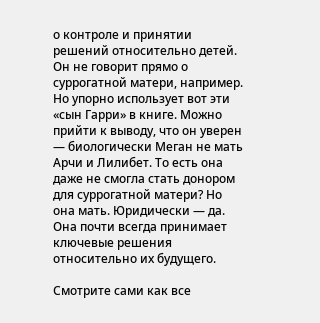о контроле и принятии решений относительно детей. Он не говорит прямо о суррогатной матери, например. Но упорно использует вот эти «сын Гарри» в книге. Можно прийти к выводу, что он уверен — биологически Меган не мать Арчи и Лилибет. То есть она даже не смогла стать донором для суррогатной матери? Но она мать. Юридически — да. Она почти всегда принимает ключевые решения относительно их будущего.

Смотрите сами как все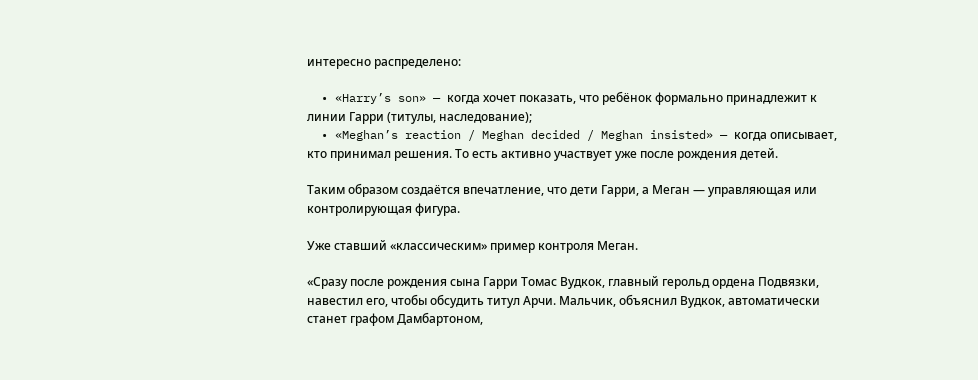интересно распределено:

  • «Harry’s son» — когда хочет показать, что ребёнок формально принадлежит к линии Гарри (титулы, наследование);
  • «Meghan’s reaction / Meghan decided / Meghan insisted» — когда описывает, кто принимал решения. То есть активно участвует уже после рождения детей.

Таким образом создаётся впечатление, что дети Гарри, а Меган — управляющая или контролирующая фигура.

Уже ставший «классическим» пример контроля Меган.

«Сразу после рождения сына Гарри Томас Вудкок, главный герольд ордена Подвязки, навестил его, чтобы обсудить титул Арчи. Мальчик, объяснил Вудкок, автоматически станет графом Дамбартоном,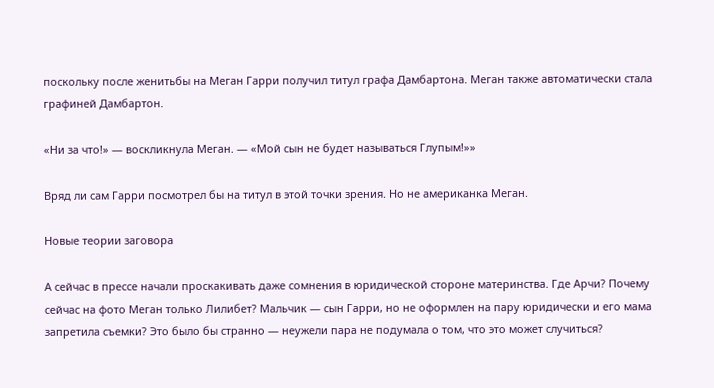поскольку после женитьбы на Меган Гарри получил титул графа Дамбартона. Меган также автоматически стала графиней Дамбартон.

«Ни за что!» — воскликнула Меган. — «Мой сын не будет называться Глупым!»»

Вряд ли сам Гарри посмотрел бы на титул в этой точки зрения. Но не американка Меган.

Новые теории заговора

А сейчас в прессе начали проскакивать даже сомнения в юридической стороне материнства. Где Арчи? Почему сейчас на фото Меган только Лилибет? Мальчик — сын Гарри, но не оформлен на пару юридически и его мама запретила съемки? Это было бы странно — неужели пара не подумала о том, что это может случиться?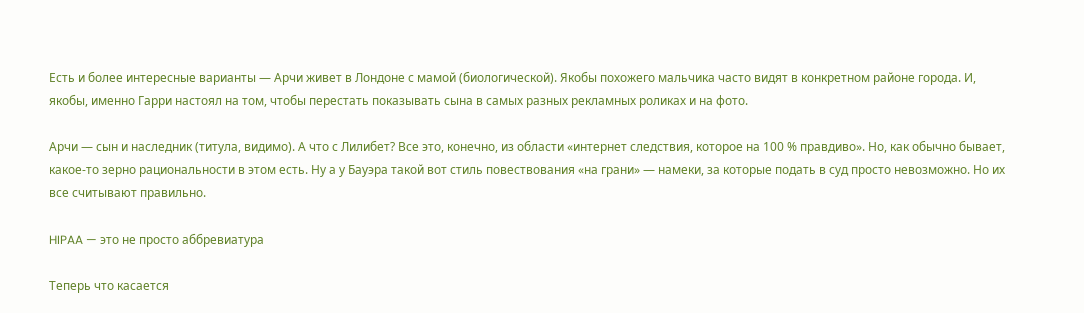Есть и более интересные варианты — Арчи живет в Лондоне с мамой (биологической). Якобы похожего мальчика часто видят в конкретном районе города. И, якобы, именно Гарри настоял на том, чтобы перестать показывать сына в самых разных рекламных роликах и на фото.

Арчи — сын и наследник (титула, видимо). А что с Лилибет? Все это, конечно, из области «интернет следствия, которое на 100 % правдиво». Но, как обычно бывает, какое-то зерно рациональности в этом есть. Ну а у Бауэра такой вот стиль повествования «на грани» — намеки, за которые подать в суд просто невозможно. Но их все считывают правильно.

HIPAA — это не просто аббревиатура

Теперь что касается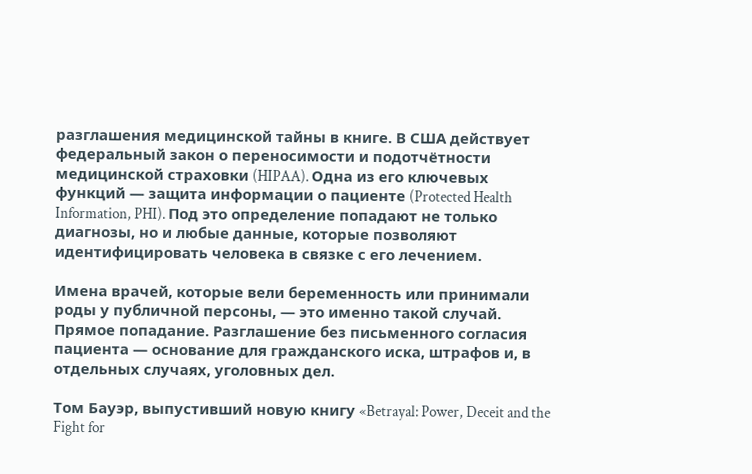разглашения медицинской тайны в книге. В США действует федеральный закон о переносимости и подотчётности медицинской страховки (HIPAA). Одна из его ключевых функций — защита информации о пациенте (Protected Health Information, PHI). Под это определение попадают не только диагнозы, но и любые данные, которые позволяют идентифицировать человека в связке с его лечением.

Имена врачей, которые вели беременность или принимали роды у публичной персоны, — это именно такой случай. Прямое попадание. Разглашение без письменного согласия пациента — основание для гражданского иска, штрафов и, в отдельных случаях, уголовных дел.

Том Бауэр, выпустивший новую книгу «Betrayal: Power, Deceit and the Fight for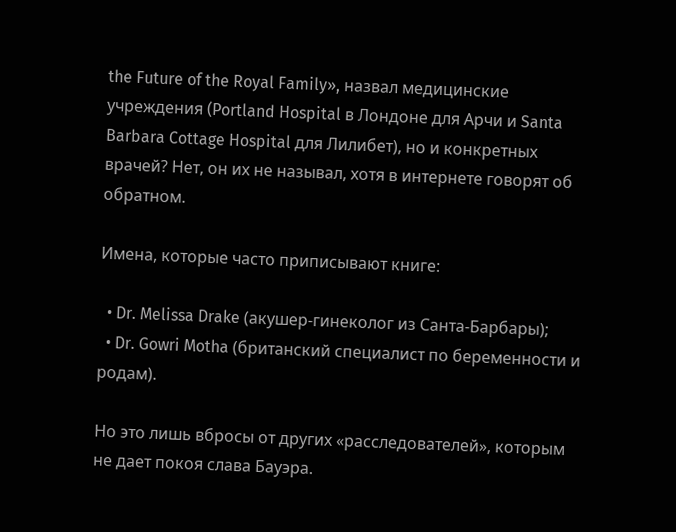the Future of the Royal Family», назвал медицинские учреждения (Portland Hospital в Лондоне для Арчи и Santa Barbara Cottage Hospital для Лилибет), но и конкретных врачей? Нет, он их не называл, хотя в интернете говорят об обратном.

Имена, которые часто приписывают книге:

  • Dr. Melissa Drake (акушер-гинеколог из Санта-Барбары);
  • Dr. Gowri Motha (британский специалист по беременности и родам).

Но это лишь вбросы от других «расследователей», которым не дает покоя слава Бауэра.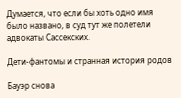Думается, что если бы хоть одно имя было названо, в суд тут же полетели адвокаты Сассекских.

Дети-фантомы и странная история родов

Бауэр снова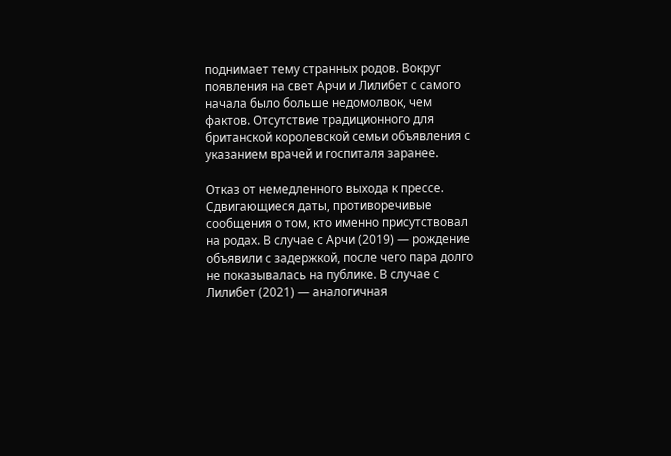поднимает тему странных родов. Вокруг появления на свет Арчи и Лилибет с самого начала было больше недомолвок, чем фактов. Отсутствие традиционного для британской королевской семьи объявления с указанием врачей и госпиталя заранее.

Отказ от немедленного выхода к прессе. Сдвигающиеся даты, противоречивые сообщения о том, кто именно присутствовал на родах. В случае с Арчи (2019) — рождение объявили с задержкой, после чего пара долго не показывалась на публике. В случае с Лилибет (2021) — аналогичная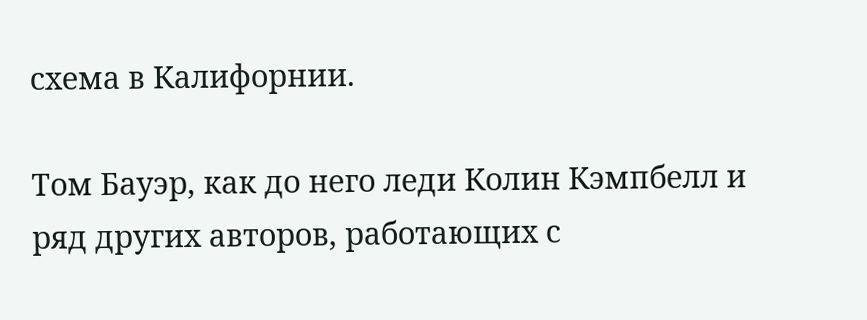схема в Калифорнии.

Том Бауэр, как до него леди Колин Кэмпбелл и ряд других авторов, работающих с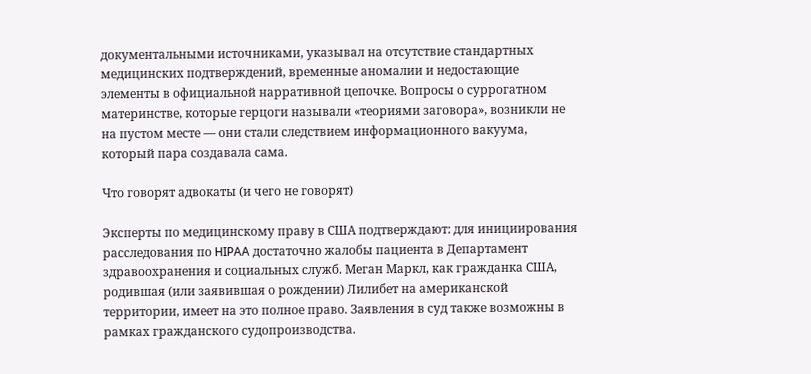документальными источниками, указывал на отсутствие стандартных медицинских подтверждений, временные аномалии и недостающие элементы в официальной нарративной цепочке. Вопросы о суррогатном материнстве, которые герцоги называли «теориями заговора», возникли не на пустом месте — они стали следствием информационного вакуума, который пара создавала сама.

Что говорят адвокаты (и чего не говорят)

Эксперты по медицинскому праву в США подтверждают: для инициирования расследования по HIPAA достаточно жалобы пациента в Департамент здравоохранения и социальных служб. Меган Маркл, как гражданка США, родившая (или заявившая о рождении) Лилибет на американской территории, имеет на это полное право. Заявления в суд также возможны в рамках гражданского судопроизводства.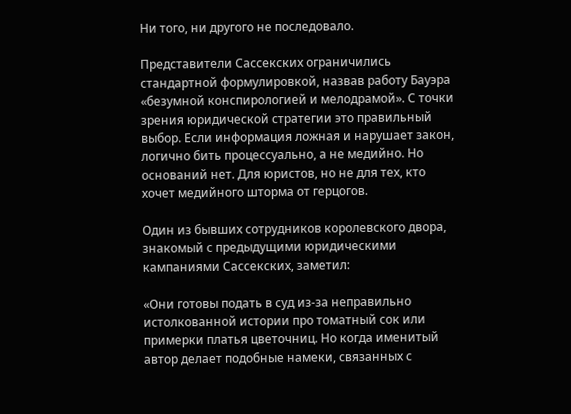Ни того, ни другого не последовало.

Представители Сассекских ограничились стандартной формулировкой, назвав работу Бауэра «безумной конспирологией и мелодрамой». С точки зрения юридической стратегии это правильный выбор. Если информация ложная и нарушает закон, логично бить процессуально, а не медийно. Но оснований нет. Для юристов, но не для тех, кто хочет медийного шторма от герцогов.

Один из бывших сотрудников королевского двора, знакомый с предыдущими юридическими кампаниями Сассекских, заметил:

«Они готовы подать в суд из-за неправильно истолкованной истории про томатный сок или примерки платья цветочниц. Но когда именитый автор делает подобные намеки, связанных с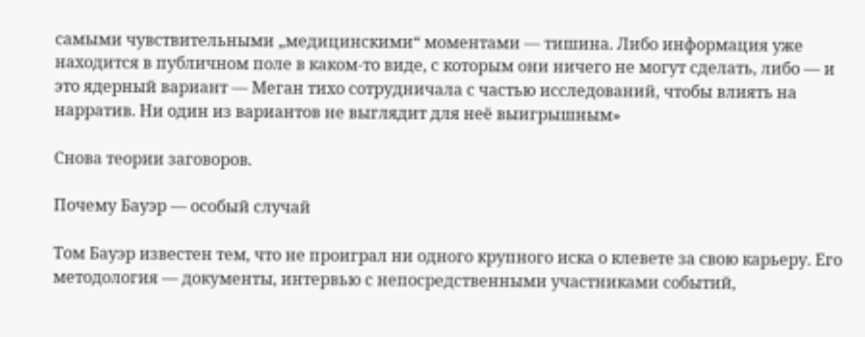самыми чувствительными „медицинскими“ моментами — тишина. Либо информация уже находится в публичном поле в каком-то виде, с которым они ничего не могут сделать, либо — и это ядерный вариант — Меган тихо сотрудничала с частью исследований, чтобы влиять на нарратив. Ни один из вариантов не выглядит для неё выигрышным»

Снова теории заговоров.

Почему Бауэр — особый случай

Том Бауэр известен тем, что не проиграл ни одного крупного иска о клевете за свою карьеру. Его методология — документы, интервью с непосредственными участниками событий,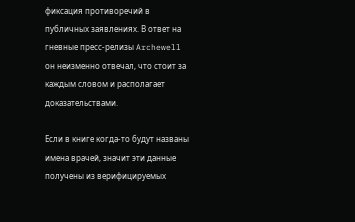фиксация противоречий в публичных заявлениях. В ответ на гневные пресс-релизы Archewell он неизменно отвечал, что стоит за каждым словом и располагает доказательствами.

Если в книге когда-то будут названы имена врачей, значит эти данные получены из верифицируемых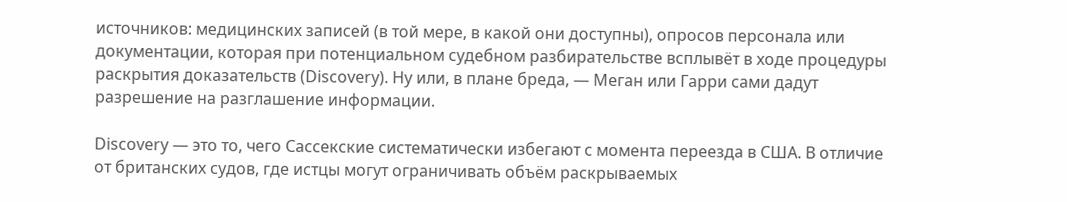источников: медицинских записей (в той мере, в какой они доступны), опросов персонала или документации, которая при потенциальном судебном разбирательстве всплывёт в ходе процедуры раскрытия доказательств (Discovery). Ну или, в плане бреда, — Меган или Гарри сами дадут разрешение на разглашение информации.

Discovery — это то, чего Сассекские систематически избегают с момента переезда в США. В отличие от британских судов, где истцы могут ограничивать объём раскрываемых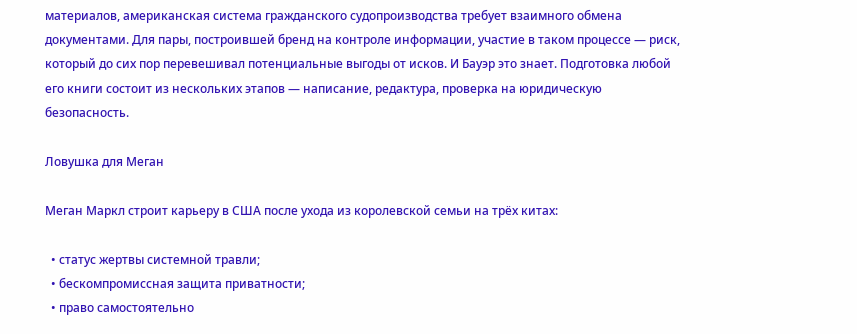материалов, американская система гражданского судопроизводства требует взаимного обмена документами. Для пары, построившей бренд на контроле информации, участие в таком процессе — риск, который до сих пор перевешивал потенциальные выгоды от исков. И Бауэр это знает. Подготовка любой его книги состоит из нескольких этапов — написание, редактура, проверка на юридическую безопасность.

Ловушка для Меган

Меган Маркл строит карьеру в США после ухода из королевской семьи на трёх китах:

  • статус жертвы системной травли;
  • бескомпромиссная защита приватности;
  • право самостоятельно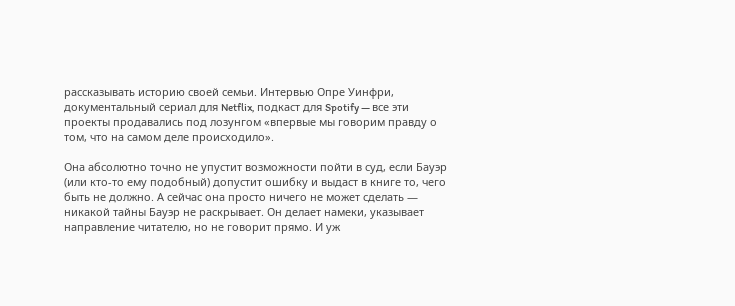рассказывать историю своей семьи. Интервью Опре Уинфри, документальный сериал для Netflix, подкаст для Spotify — все эти проекты продавались под лозунгом «впервые мы говорим правду о том, что на самом деле происходило».

Она абсолютно точно не упустит возможности пойти в суд, если Бауэр (или кто-то ему подобный) допустит ошибку и выдаст в книге то, чего быть не должно. А сейчас она просто ничего не может сделать — никакой тайны Бауэр не раскрывает. Он делает намеки, указывает направление читателю, но не говорит прямо. И уж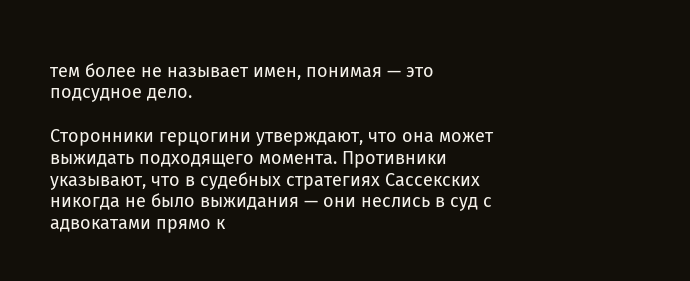тем более не называет имен, понимая — это подсудное дело.

Сторонники герцогини утверждают, что она может выжидать подходящего момента. Противники указывают, что в судебных стратегиях Сассекских никогда не было выжидания — они неслись в суд с адвокатами прямо к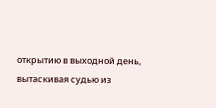открытию в выходной день, вытаскивая судью из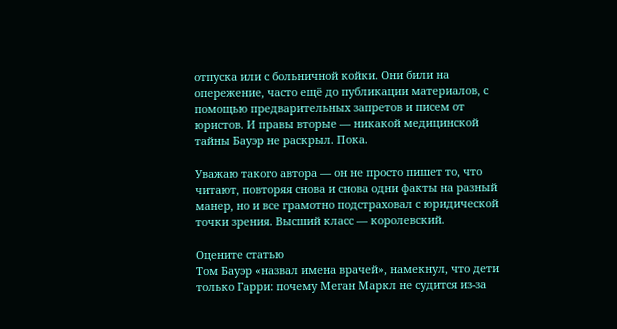отпуска или с больничной койки. Они били на опережение, часто ещё до публикации материалов, с помощью предварительных запретов и писем от юристов. И правы вторые — никакой медицинской тайны Бауэр не раскрыл. Пока.

Уважаю такого автора — он не просто пишет то, что читают, повторяя снова и снова одни факты на разный манер, но и все грамотно подстраховал с юридической точки зрения. Высший класс — королевский.

Оцените статью
Том Бауэр «назвал имена врачей», намекнул, что дети только Гарри: почему Меган Маркл не судится из-за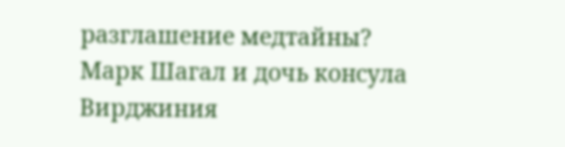разглашение медтайны?
Марк Шагал и дочь консула Вирджиния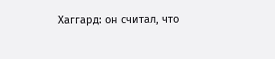Хаггард: он считал, что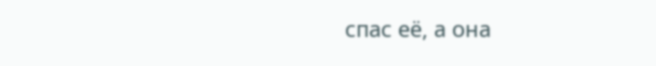спас её, а она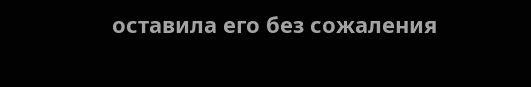оставила его без сожаления